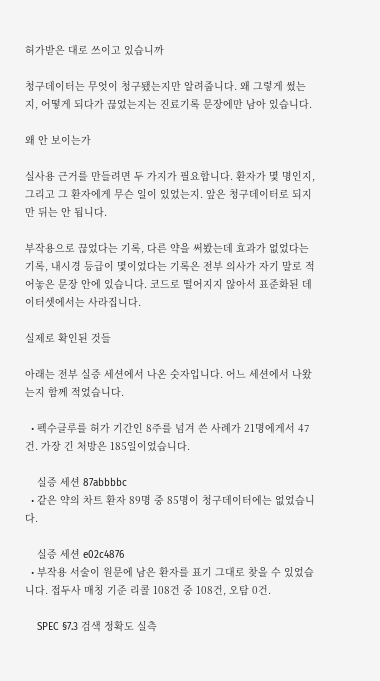허가받은 대로 쓰이고 있습니까

청구데이터는 무엇이 청구됐는지만 알려줍니다. 왜 그렇게 썼는지, 어떻게 되다가 끊었는지는 진료기록 문장에만 남아 있습니다.

왜 안 보이는가

실사용 근거를 만들려면 두 가지가 필요합니다. 환자가 몇 명인지, 그리고 그 환자에게 무슨 일이 있었는지. 앞은 청구데이터로 되지만 뒤는 안 됩니다.

부작용으로 끊었다는 기록, 다른 약을 써봤는데 효과가 없었다는 기록, 내시경 등급이 몇이었다는 기록은 전부 의사가 자기 말로 적어놓은 문장 안에 있습니다. 코드로 떨어지지 않아서 표준화된 데이터셋에서는 사라집니다.

실제로 확인된 것들

아래는 전부 실증 세션에서 나온 숫자입니다. 어느 세션에서 나왔는지 함께 적었습니다.

  • 펙수클루를 허가 기간인 8주를 넘겨 쓴 사례가 21명에게서 47건. 가장 긴 처방은 185일이었습니다.

    실증 세션 87abbbbc
  • 같은 약의 차트 환자 89명 중 85명이 청구데이터에는 없었습니다.

    실증 세션 e02c4876
  • 부작용 서술이 원문에 남은 환자를 표기 그대로 찾을 수 있었습니다. 접두사 매칭 기준 리콜 108건 중 108건, 오탐 0건.

    SPEC §7.3 검색 정확도 실측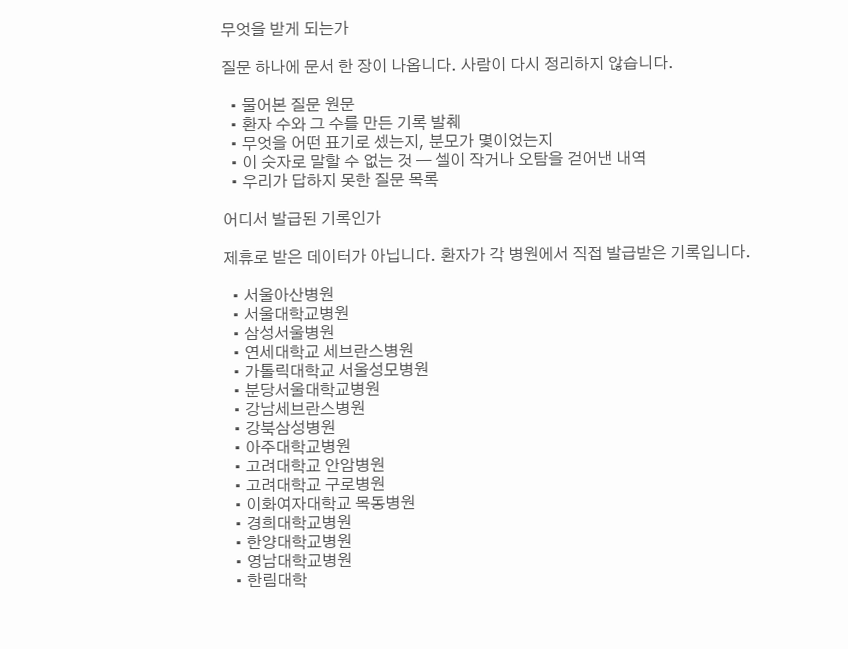무엇을 받게 되는가

질문 하나에 문서 한 장이 나옵니다. 사람이 다시 정리하지 않습니다.

  • 물어본 질문 원문
  • 환자 수와 그 수를 만든 기록 발췌
  • 무엇을 어떤 표기로 셌는지, 분모가 몇이었는지
  • 이 숫자로 말할 수 없는 것 — 셀이 작거나 오탐을 걷어낸 내역
  • 우리가 답하지 못한 질문 목록

어디서 발급된 기록인가

제휴로 받은 데이터가 아닙니다. 환자가 각 병원에서 직접 발급받은 기록입니다.

  • 서울아산병원
  • 서울대학교병원
  • 삼성서울병원
  • 연세대학교 세브란스병원
  • 가톨릭대학교 서울성모병원
  • 분당서울대학교병원
  • 강남세브란스병원
  • 강북삼성병원
  • 아주대학교병원
  • 고려대학교 안암병원
  • 고려대학교 구로병원
  • 이화여자대학교 목동병원
  • 경희대학교병원
  • 한양대학교병원
  • 영남대학교병원
  • 한림대학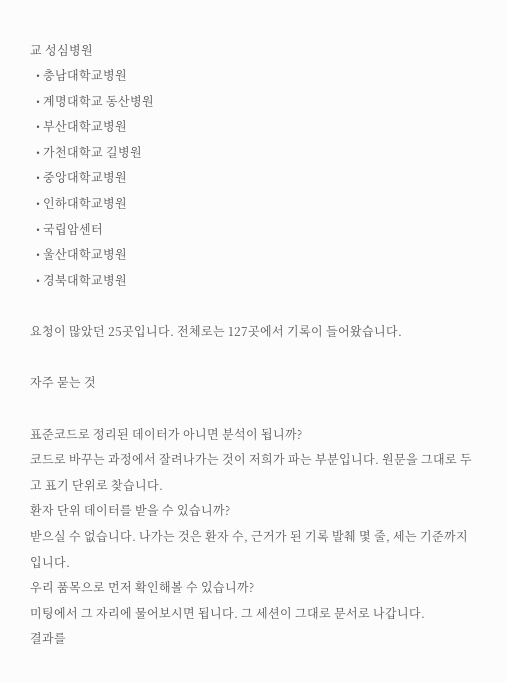교 성심병원
  • 충남대학교병원
  • 계명대학교 동산병원
  • 부산대학교병원
  • 가천대학교 길병원
  • 중앙대학교병원
  • 인하대학교병원
  • 국립암센터
  • 울산대학교병원
  • 경북대학교병원

요청이 많았던 25곳입니다. 전체로는 127곳에서 기록이 들어왔습니다.

자주 묻는 것

표준코드로 정리된 데이터가 아니면 분석이 됩니까?
코드로 바꾸는 과정에서 잘려나가는 것이 저희가 파는 부분입니다. 원문을 그대로 두고 표기 단위로 찾습니다.
환자 단위 데이터를 받을 수 있습니까?
받으실 수 없습니다. 나가는 것은 환자 수, 근거가 된 기록 발췌 몇 줄, 세는 기준까지입니다.
우리 품목으로 먼저 확인해볼 수 있습니까?
미팅에서 그 자리에 물어보시면 됩니다. 그 세션이 그대로 문서로 나갑니다.
결과를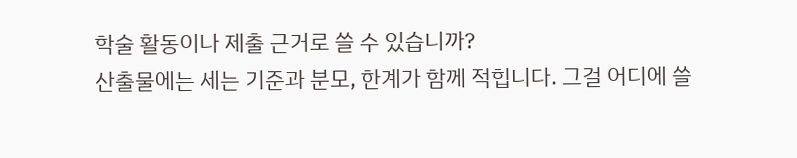학술 활동이나 제출 근거로 쓸 수 있습니까?
산출물에는 세는 기준과 분모, 한계가 함께 적힙니다. 그걸 어디에 쓸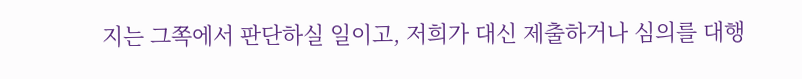지는 그쪽에서 판단하실 일이고, 저희가 대신 제출하거나 심의를 대행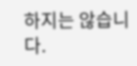하지는 않습니다.